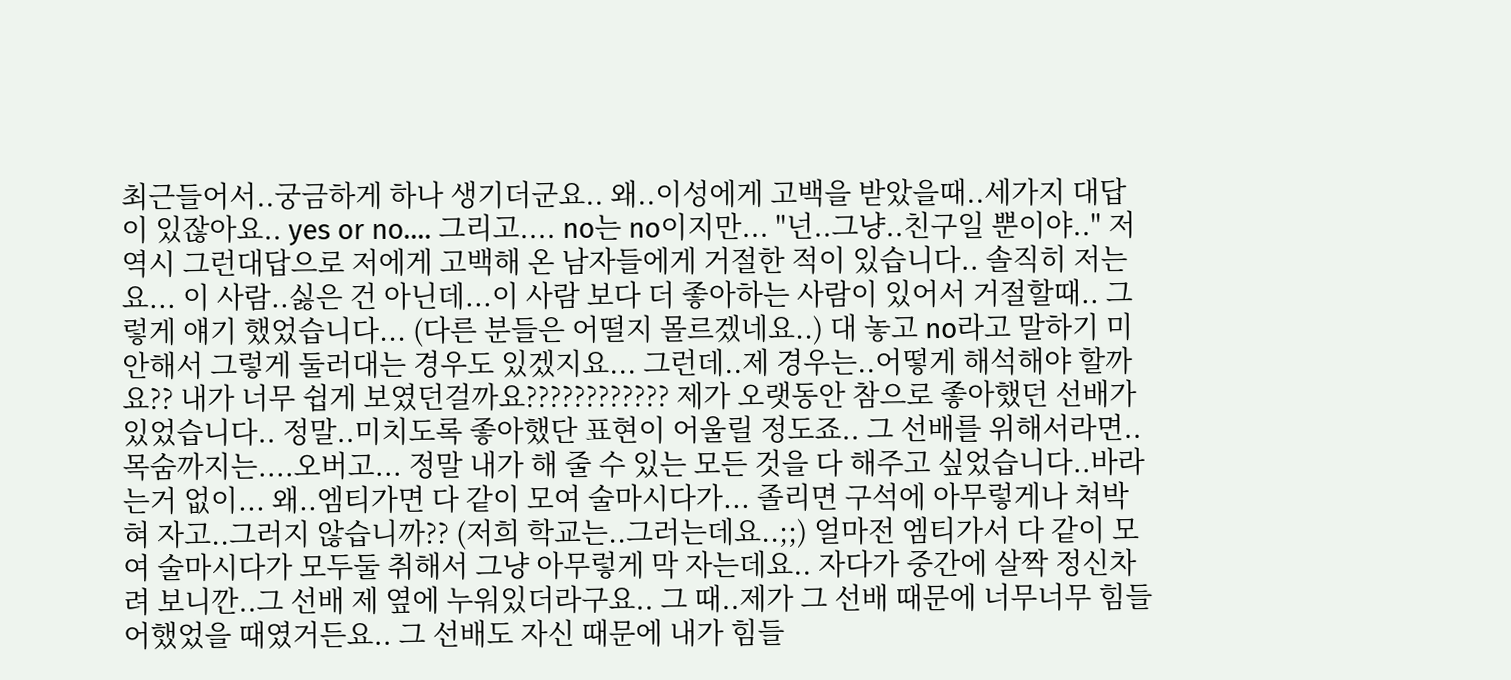최근들어서..궁금하게 하나 생기더군요.. 왜..이성에게 고백을 받았을때..세가지 대답이 있잖아요.. yes or no.... 그리고.... no는 no이지만... "넌..그냥..친구일 뿐이야.." 저 역시 그런대답으로 저에게 고백해 온 남자들에게 거절한 적이 있습니다.. 솔직히 저는요... 이 사람..싫은 건 아닌데...이 사람 보다 더 좋아하는 사람이 있어서 거절할때.. 그렇게 얘기 했었습니다... (다른 분들은 어떨지 몰르겠네요..) 대 놓고 no라고 말하기 미안해서 그렇게 둘러대는 경우도 있겠지요... 그런데..제 경우는..어떻게 해석해야 할까요?? 내가 너무 쉽게 보였던걸까요???????????? 제가 오랫동안 참으로 좋아했던 선배가 있었습니다.. 정말..미치도록 좋아했단 표현이 어울릴 정도죠.. 그 선배를 위해서라면..목숨까지는....오버고... 정말 내가 해 줄 수 있는 모든 것을 다 해주고 싶었습니다..바라는거 없이... 왜..엠티가면 다 같이 모여 술마시다가... 졸리면 구석에 아무렇게나 쳐박혀 자고..그러지 않습니까?? (저희 학교는..그러는데요..;;) 얼마전 엠티가서 다 같이 모여 술마시다가 모두둘 취해서 그냥 아무렇게 막 자는데요.. 자다가 중간에 살짝 정신차려 보니깐..그 선배 제 옆에 누워있더라구요.. 그 때..제가 그 선배 때문에 너무너무 힘들어했었을 때였거든요.. 그 선배도 자신 때문에 내가 힘들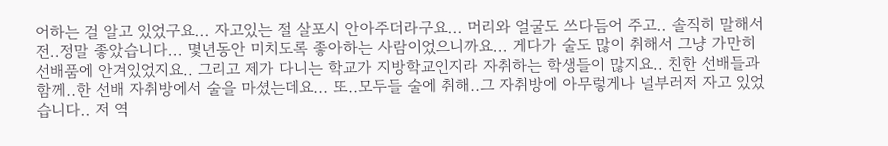어하는 걸 알고 있었구요... 자고있는 절 살포시 안아주더라구요... 머리와 얼굴도 쓰다듬어 주고.. 솔직히 말해서 전..정말 좋았습니다... 몇년동안 미치도록 좋아하는 사람이었으니까요... 게다가 술도 많이 취해서 그냥 가만히 선배품에 안겨있었지요.. 그리고 제가 다니는 학교가 지방학교인지라 자취하는 학생들이 많지요.. 친한 선배들과 함께..한 선배 자취방에서 술을 마셨는데요... 또..모두들 술에 취해..그 자취방에 아무렇게나 널부러저 자고 있었습니다.. 저 역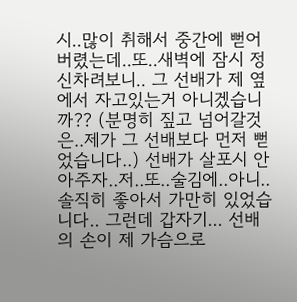시..많이 취해서 중간에 뻗어버렸는데..또..새벽에 잠시 정신차려보니.. 그 선배가 제 옆에서 자고있는거 아니겠습니까?? (분명히 짚고 넘어갈것은..제가 그 선배보다 먼저 뻗었습니다..) 선배가 살포시 안아주자..저..또..술김에..아니..솔직히 좋아서 가만히 있었습니다.. 그런데 갑자기... 선배의 손이 제 가슴으로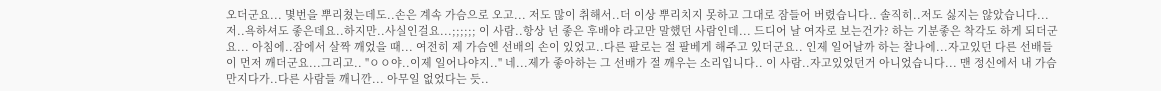오더군요... 몇번을 뿌리쳤는데도..손은 계속 가슴으로 오고... 저도 많이 취해서..더 이상 뿌리치지 못하고 그대로 잠들어 버렸습니다.. 솔직히..저도 싫지는 않았습니다... 저..욕하셔도 좋은데요..하지만..사실인걸요...;;;;;; 이 사람..항상 넌 좋은 후배야 라고만 말했던 사람인데... 드디어 날 여자로 보는건가? 하는 기분좋은 착각도 하게 되더군요... 아침에..잠에서 살짝 깨었을 때... 여전히 제 가슴엔 선배의 손이 있었고..다른 팔로는 절 팔베게 해주고 있더군요.. 인제 일어날까 하는 찰나에...자고있던 다른 선배들이 먼저 깨더군요...그리고.. "ㅇㅇ야..이제 일어나야지.." 네...제가 좋아하는 그 선배가 절 깨우는 소리입니다.. 이 사람..자고있었던거 아니었습니다... 맨 정신에서 내 가슴 만지다가..다른 사람들 깨니깐... 아무일 없었다는 듯..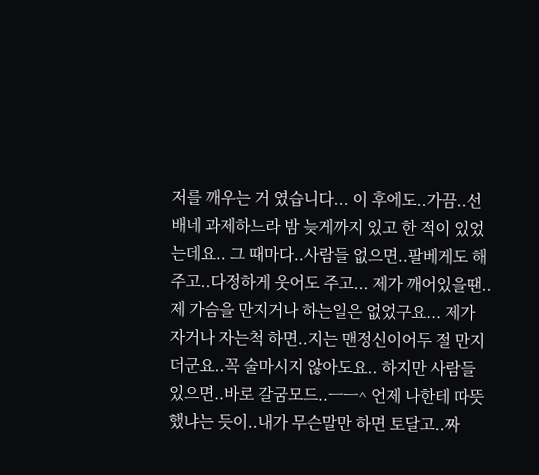저를 깨우는 거 였습니다... 이 후에도..가끔..선배네 과제하느라 밤 늦게까지 있고 한 적이 있었는데요.. 그 때마다..사람들 없으면..팔베게도 해주고..다정하게 웃어도 주고... 제가 깨어있을땐..제 가슴을 만지거나 하는일은 없었구요... 제가 자거나 자는척 하면..지는 맨정신이어두 절 만지더군요..꼭 술마시지 않아도요.. 하지만 사람들 있으면..바로 갈굼모드..ㅡㅡ^ 언제 나한테 따뜻했냐는 듯이..내가 무슨말만 하면 토달고..짜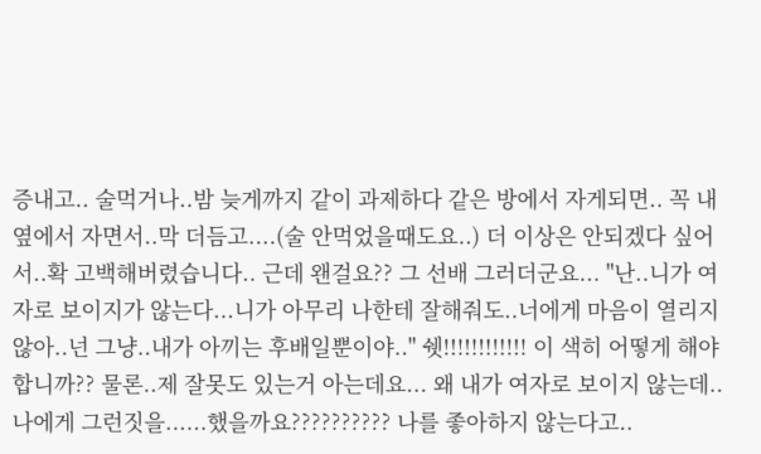증내고.. 술먹거나..밤 늦게까지 같이 과제하다 같은 방에서 자게되면.. 꼭 내옆에서 자면서..막 더듬고....(술 안먹었을때도요..) 더 이상은 안되겠다 싶어서..확 고백해버렸습니다.. 근데 왠걸요?? 그 선배 그러더군요... "난..니가 여자로 보이지가 않는다...니가 아무리 나한테 잘해줘도..너에게 마음이 열리지 않아..넌 그냥..내가 아끼는 후배일뿐이야.." 쉣!!!!!!!!!!!! 이 색히 어떻게 해야합니까?? 물론..제 잘못도 있는거 아는데요... 왜 내가 여자로 보이지 않는데..나에게 그런짓을......했을까요?????????? 나를 좋아하지 않는다고..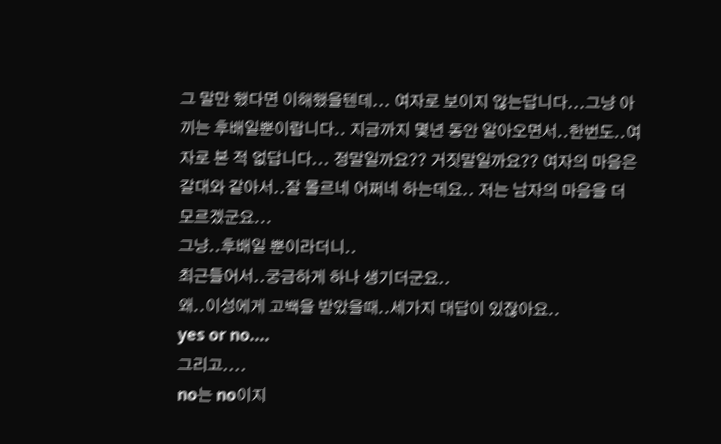그 말만 했다면 이해했을텐데... 여자로 보이지 않는답니다...그냥 아끼는 후배일뿐이랍니다.. 지금까지 몇년 동안 알아오면서..한번도..여자로 본 적 없답니다... 정말일까요?? 거짓말일까요?? 여자의 마음은 갈대와 같아서..잘 몰르네 어쩌네 하는데요.. 저는 남자의 마음을 더 모르겠군요...
그냥..후배일 뿐이라더니..
최근들어서..궁금하게 하나 생기더군요..
왜..이성에게 고백을 받았을때..세가지 대답이 있잖아요..
yes or no....
그리고....
no는 no이지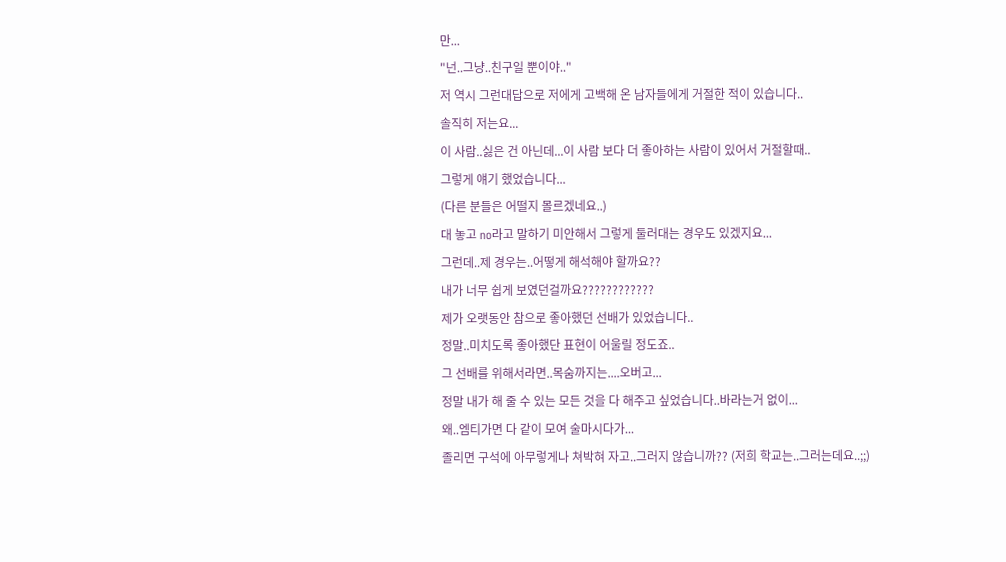만...
"넌..그냥..친구일 뿐이야.."
저 역시 그런대답으로 저에게 고백해 온 남자들에게 거절한 적이 있습니다..
솔직히 저는요...
이 사람..싫은 건 아닌데...이 사람 보다 더 좋아하는 사람이 있어서 거절할때..
그렇게 얘기 했었습니다...
(다른 분들은 어떨지 몰르겠네요..)
대 놓고 no라고 말하기 미안해서 그렇게 둘러대는 경우도 있겠지요...
그런데..제 경우는..어떻게 해석해야 할까요??
내가 너무 쉽게 보였던걸까요????????????
제가 오랫동안 참으로 좋아했던 선배가 있었습니다..
정말..미치도록 좋아했단 표현이 어울릴 정도죠..
그 선배를 위해서라면..목숨까지는....오버고...
정말 내가 해 줄 수 있는 모든 것을 다 해주고 싶었습니다..바라는거 없이...
왜..엠티가면 다 같이 모여 술마시다가...
졸리면 구석에 아무렇게나 쳐박혀 자고..그러지 않습니까?? (저희 학교는..그러는데요..;;)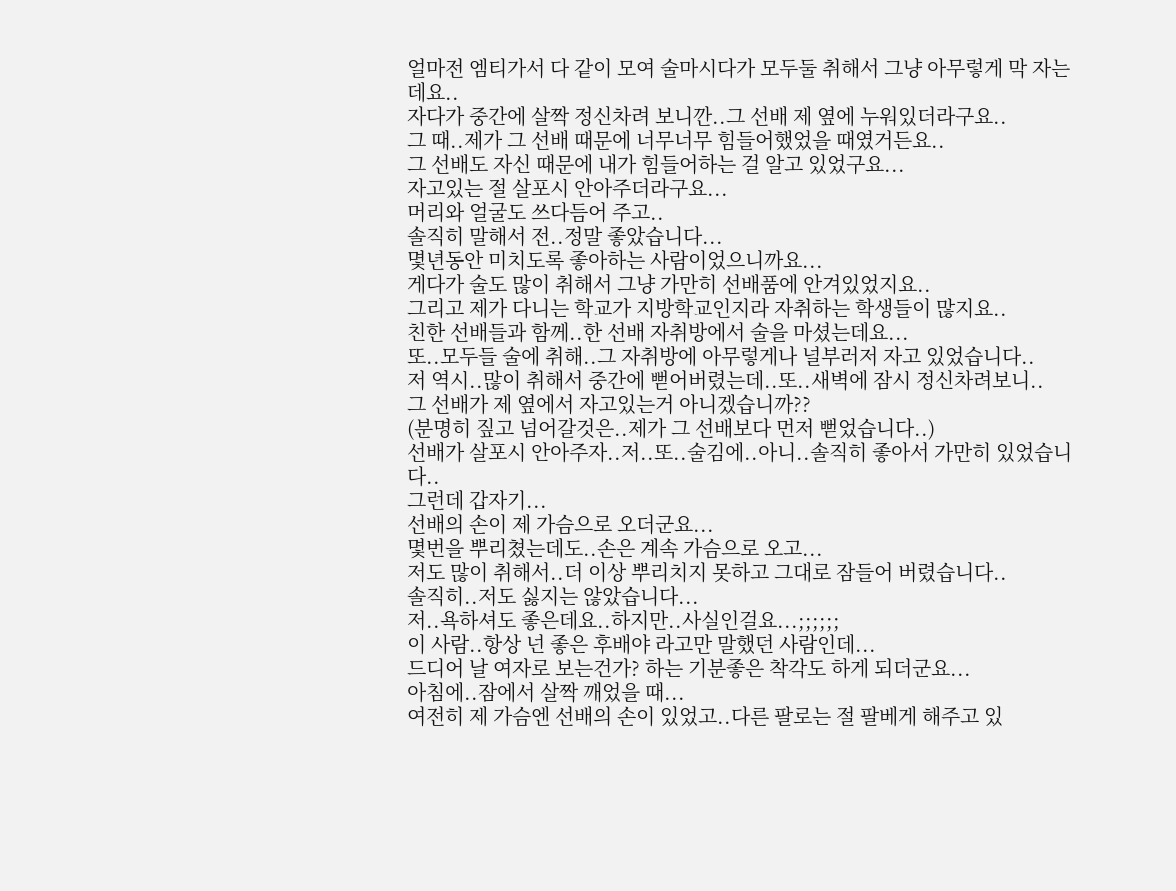얼마전 엠티가서 다 같이 모여 술마시다가 모두둘 취해서 그냥 아무렇게 막 자는데요..
자다가 중간에 살짝 정신차려 보니깐..그 선배 제 옆에 누워있더라구요..
그 때..제가 그 선배 때문에 너무너무 힘들어했었을 때였거든요..
그 선배도 자신 때문에 내가 힘들어하는 걸 알고 있었구요...
자고있는 절 살포시 안아주더라구요...
머리와 얼굴도 쓰다듬어 주고..
솔직히 말해서 전..정말 좋았습니다...
몇년동안 미치도록 좋아하는 사람이었으니까요...
게다가 술도 많이 취해서 그냥 가만히 선배품에 안겨있었지요..
그리고 제가 다니는 학교가 지방학교인지라 자취하는 학생들이 많지요..
친한 선배들과 함께..한 선배 자취방에서 술을 마셨는데요...
또..모두들 술에 취해..그 자취방에 아무렇게나 널부러저 자고 있었습니다..
저 역시..많이 취해서 중간에 뻗어버렸는데..또..새벽에 잠시 정신차려보니..
그 선배가 제 옆에서 자고있는거 아니겠습니까??
(분명히 짚고 넘어갈것은..제가 그 선배보다 먼저 뻗었습니다..)
선배가 살포시 안아주자..저..또..술김에..아니..솔직히 좋아서 가만히 있었습니다..
그런데 갑자기...
선배의 손이 제 가슴으로 오더군요...
몇번을 뿌리쳤는데도..손은 계속 가슴으로 오고...
저도 많이 취해서..더 이상 뿌리치지 못하고 그대로 잠들어 버렸습니다..
솔직히..저도 싫지는 않았습니다...
저..욕하셔도 좋은데요..하지만..사실인걸요...;;;;;;
이 사람..항상 넌 좋은 후배야 라고만 말했던 사람인데...
드디어 날 여자로 보는건가? 하는 기분좋은 착각도 하게 되더군요...
아침에..잠에서 살짝 깨었을 때...
여전히 제 가슴엔 선배의 손이 있었고..다른 팔로는 절 팔베게 해주고 있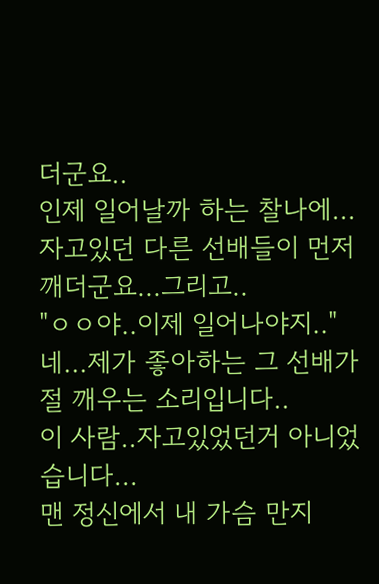더군요..
인제 일어날까 하는 찰나에...자고있던 다른 선배들이 먼저 깨더군요...그리고..
"ㅇㅇ야..이제 일어나야지.."
네...제가 좋아하는 그 선배가 절 깨우는 소리입니다..
이 사람..자고있었던거 아니었습니다...
맨 정신에서 내 가슴 만지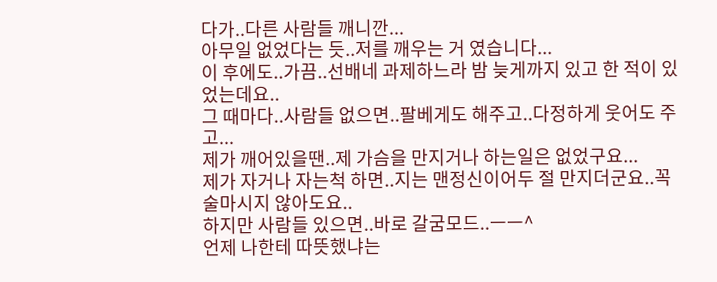다가..다른 사람들 깨니깐...
아무일 없었다는 듯..저를 깨우는 거 였습니다...
이 후에도..가끔..선배네 과제하느라 밤 늦게까지 있고 한 적이 있었는데요..
그 때마다..사람들 없으면..팔베게도 해주고..다정하게 웃어도 주고...
제가 깨어있을땐..제 가슴을 만지거나 하는일은 없었구요...
제가 자거나 자는척 하면..지는 맨정신이어두 절 만지더군요..꼭 술마시지 않아도요..
하지만 사람들 있으면..바로 갈굼모드..ㅡㅡ^
언제 나한테 따뜻했냐는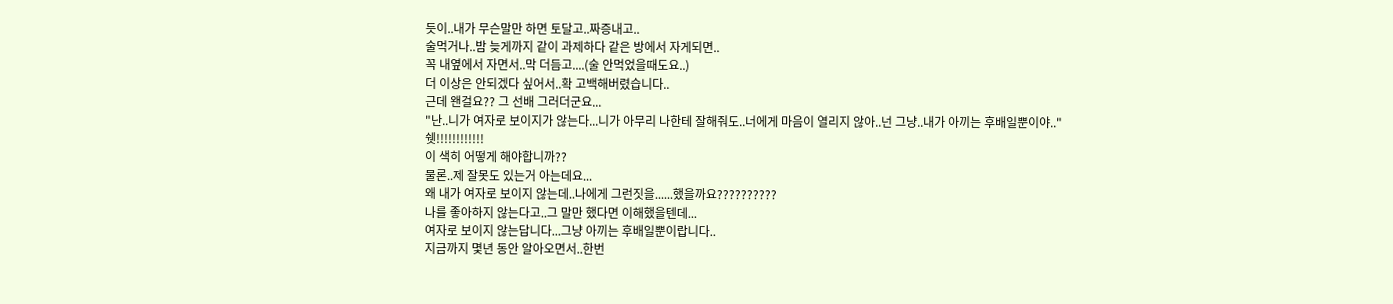듯이..내가 무슨말만 하면 토달고..짜증내고..
술먹거나..밤 늦게까지 같이 과제하다 같은 방에서 자게되면..
꼭 내옆에서 자면서..막 더듬고....(술 안먹었을때도요..)
더 이상은 안되겠다 싶어서..확 고백해버렸습니다..
근데 왠걸요?? 그 선배 그러더군요...
"난..니가 여자로 보이지가 않는다...니가 아무리 나한테 잘해줘도..너에게 마음이 열리지 않아..넌 그냥..내가 아끼는 후배일뿐이야.."
쉣!!!!!!!!!!!!
이 색히 어떻게 해야합니까??
물론..제 잘못도 있는거 아는데요...
왜 내가 여자로 보이지 않는데..나에게 그런짓을......했을까요??????????
나를 좋아하지 않는다고..그 말만 했다면 이해했을텐데...
여자로 보이지 않는답니다...그냥 아끼는 후배일뿐이랍니다..
지금까지 몇년 동안 알아오면서..한번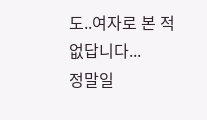도..여자로 본 적 없답니다...
정말일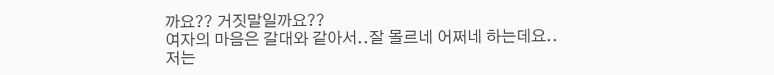까요?? 거짓말일까요??
여자의 마음은 갈대와 같아서..잘 몰르네 어쩌네 하는데요..
저는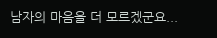남자의 마음을 더 모르겠군요...